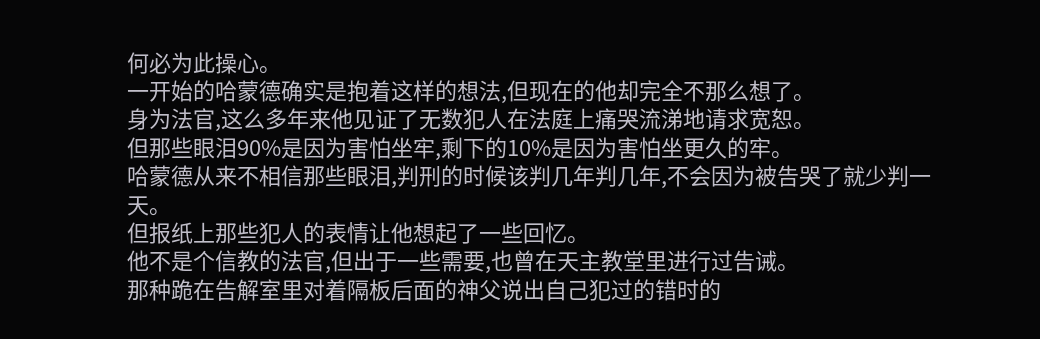何必为此操心。
一开始的哈蒙德确实是抱着这样的想法,但现在的他却完全不那么想了。
身为法官,这么多年来他见证了无数犯人在法庭上痛哭流涕地请求宽恕。
但那些眼泪90%是因为害怕坐牢,剩下的10%是因为害怕坐更久的牢。
哈蒙德从来不相信那些眼泪,判刑的时候该判几年判几年,不会因为被告哭了就少判一天。
但报纸上那些犯人的表情让他想起了一些回忆。
他不是个信教的法官,但出于一些需要,也曾在天主教堂里进行过告诫。
那种跪在告解室里对着隔板后面的神父说出自己犯过的错时的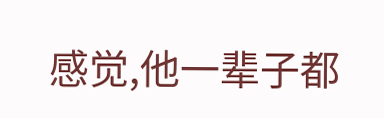感觉,他一辈子都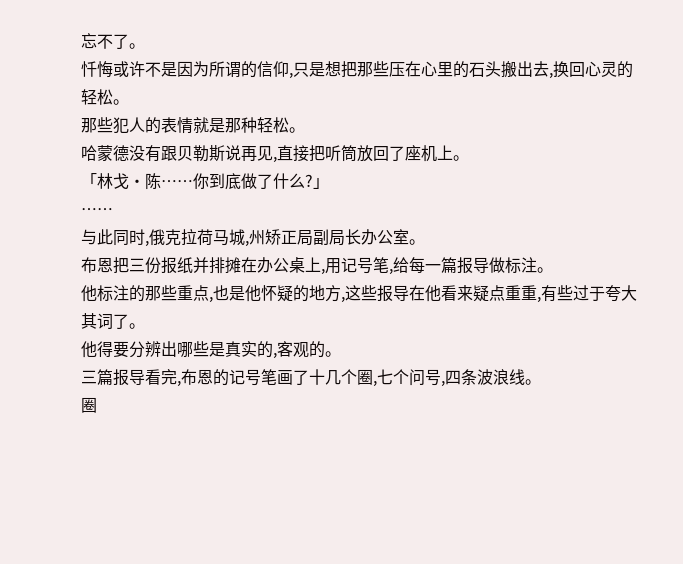忘不了。
忏悔或许不是因为所谓的信仰,只是想把那些压在心里的石头搬出去,换回心灵的轻松。
那些犯人的表情就是那种轻松。
哈蒙德没有跟贝勒斯说再见,直接把听筒放回了座机上。
「林戈·陈……你到底做了什么?」
……
与此同时,俄克拉荷马城,州矫正局副局长办公室。
布恩把三份报纸并排摊在办公桌上,用记号笔,给每一篇报导做标注。
他标注的那些重点,也是他怀疑的地方,这些报导在他看来疑点重重,有些过于夸大其词了。
他得要分辨出哪些是真实的,客观的。
三篇报导看完,布恩的记号笔画了十几个圈,七个问号,四条波浪线。
圈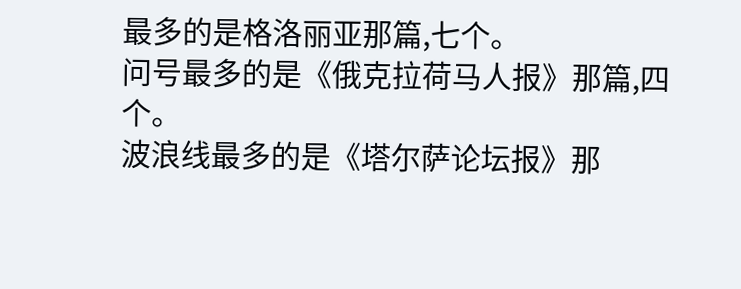最多的是格洛丽亚那篇,七个。
问号最多的是《俄克拉荷马人报》那篇,四个。
波浪线最多的是《塔尔萨论坛报》那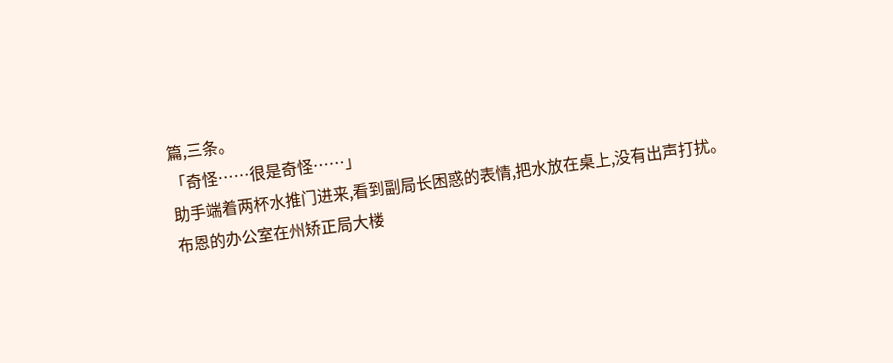篇,三条。
「奇怪……很是奇怪……」
助手端着两杯水推门进来,看到副局长困惑的表情,把水放在桌上,没有出声打扰。
布恩的办公室在州矫正局大楼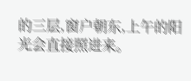的三层,窗户朝东,上午的阳光会直接照进来。